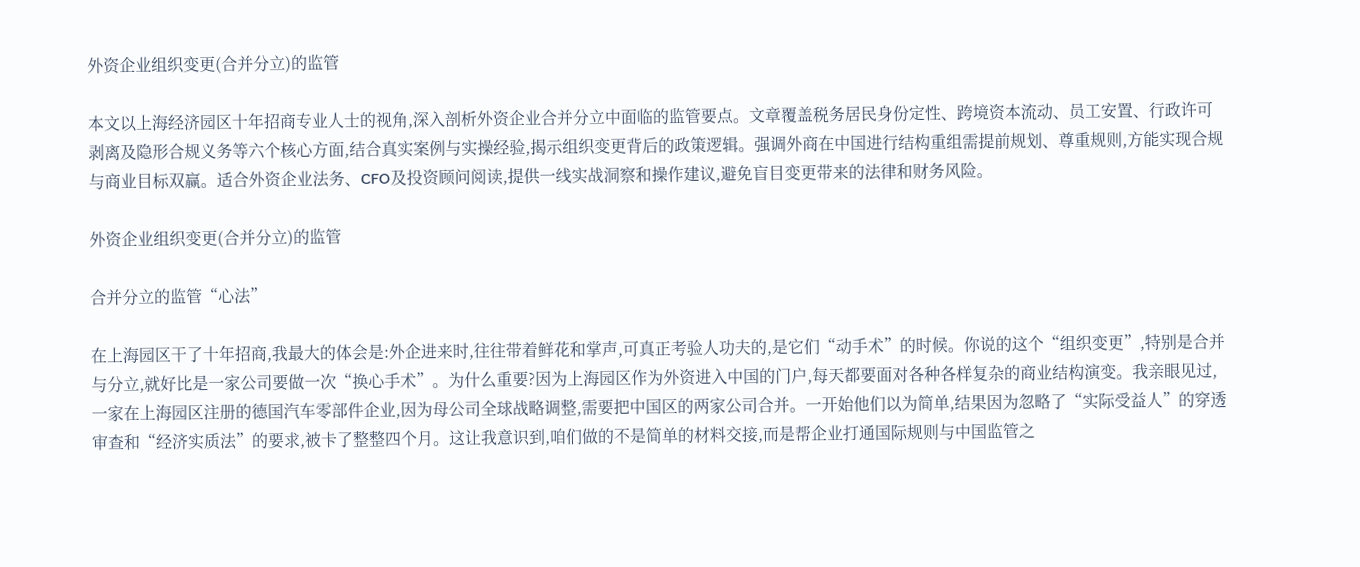外资企业组织变更(合并分立)的监管

本文以上海经济园区十年招商专业人士的视角,深入剖析外资企业合并分立中面临的监管要点。文章覆盖税务居民身份定性、跨境资本流动、员工安置、行政许可剥离及隐形合规义务等六个核心方面,结合真实案例与实操经验,揭示组织变更背后的政策逻辑。强调外商在中国进行结构重组需提前规划、尊重规则,方能实现合规与商业目标双赢。适合外资企业法务、CFO及投资顾问阅读,提供一线实战洞察和操作建议,避免盲目变更带来的法律和财务风险。

外资企业组织变更(合并分立)的监管

合并分立的监管“心法”

在上海园区干了十年招商,我最大的体会是:外企进来时,往往带着鲜花和掌声,可真正考验人功夫的,是它们“动手术”的时候。你说的这个“组织变更”,特别是合并与分立,就好比是一家公司要做一次“换心手术”。为什么重要?因为上海园区作为外资进入中国的门户,每天都要面对各种各样复杂的商业结构演变。我亲眼见过,一家在上海园区注册的德国汽车零部件企业,因为母公司全球战略调整,需要把中国区的两家公司合并。一开始他们以为简单,结果因为忽略了“实际受益人”的穿透审查和“经济实质法”的要求,被卡了整整四个月。这让我意识到,咱们做的不是简单的材料交接,而是帮企业打通国际规则与中国监管之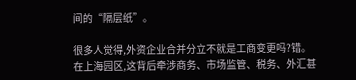间的“隔层纸”。

很多人觉得,外资企业合并分立不就是工商变更吗?错。在上海园区,这背后牵涉商务、市场监管、税务、外汇甚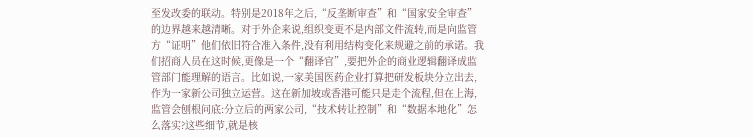至发改委的联动。特别是2018年之后,“反垄断审查”和“国家安全审查”的边界越来越清晰。对于外企来说,组织变更不是内部文件流转,而是向监管方“证明”他们依旧符合准入条件,没有利用结构变化来规避之前的承诺。我们招商人员在这时候,更像是一个“翻译官”,要把外企的商业逻辑翻译成监管部门能理解的语言。比如说,一家美国医药企业打算把研发板块分立出去,作为一家新公司独立运营。这在新加坡或香港可能只是走个流程,但在上海,监管会刨根问底:分立后的两家公司,“技术转让控制”和“数据本地化”怎么落实?这些细节,就是核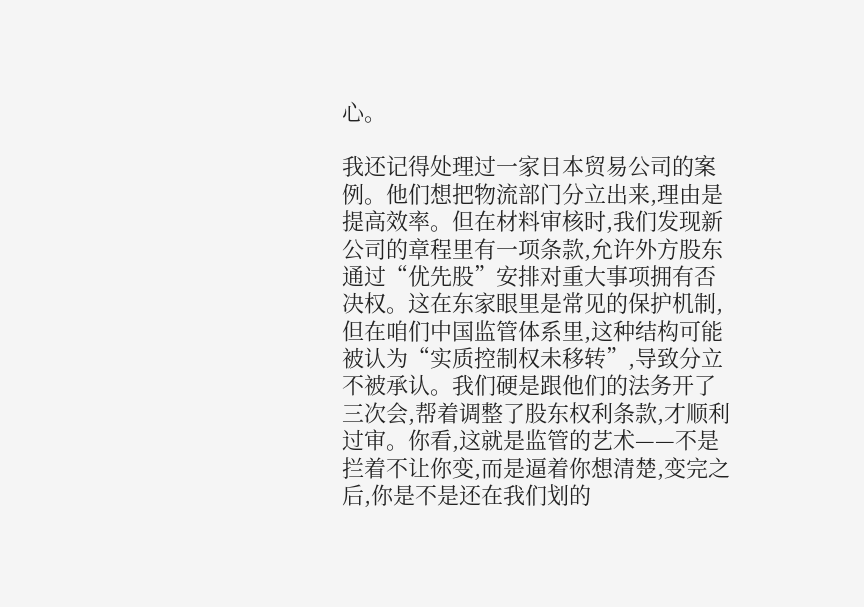心。

我还记得处理过一家日本贸易公司的案例。他们想把物流部门分立出来,理由是提高效率。但在材料审核时,我们发现新公司的章程里有一项条款,允许外方股东通过“优先股”安排对重大事项拥有否决权。这在东家眼里是常见的保护机制,但在咱们中国监管体系里,这种结构可能被认为“实质控制权未移转”,导致分立不被承认。我们硬是跟他们的法务开了三次会,帮着调整了股东权利条款,才顺利过审。你看,这就是监管的艺术——不是拦着不让你变,而是逼着你想清楚,变完之后,你是不是还在我们划的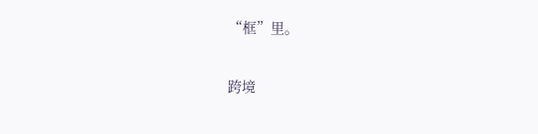“框”里。

跨境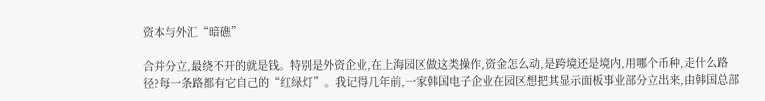资本与外汇“暗礁”

合并分立,最绕不开的就是钱。特别是外资企业,在上海园区做这类操作,资金怎么动,是跨境还是境内,用哪个币种,走什么路径?每一条路都有它自己的“红绿灯”。我记得几年前,一家韩国电子企业在园区想把其显示面板事业部分立出来,由韩国总部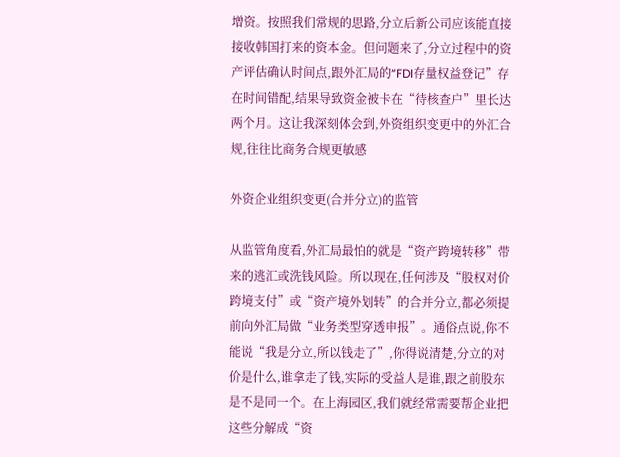增资。按照我们常规的思路,分立后新公司应该能直接接收韩国打来的资本金。但问题来了,分立过程中的资产评估确认时间点,跟外汇局的“FDI存量权益登记”存在时间错配,结果导致资金被卡在“待核查户”里长达两个月。这让我深刻体会到,外资组织变更中的外汇合规,往往比商务合规更敏感

外资企业组织变更(合并分立)的监管

从监管角度看,外汇局最怕的就是“资产跨境转移”带来的逃汇或洗钱风险。所以现在,任何涉及“股权对价跨境支付”或“资产境外划转”的合并分立,都必须提前向外汇局做“业务类型穿透申报”。通俗点说,你不能说“我是分立,所以钱走了”,你得说清楚,分立的对价是什么,谁拿走了钱,实际的受益人是谁,跟之前股东是不是同一个。在上海园区,我们就经常需要帮企业把这些分解成“资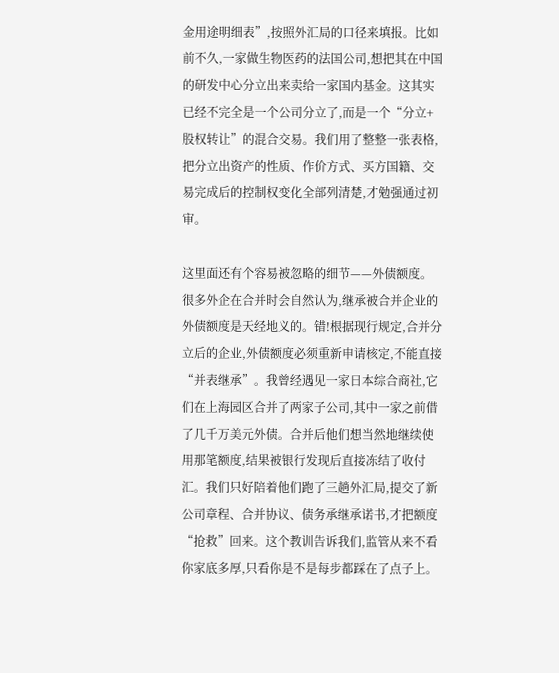金用途明细表”,按照外汇局的口径来填报。比如前不久,一家做生物医药的法国公司,想把其在中国的研发中心分立出来卖给一家国内基金。这其实已经不完全是一个公司分立了,而是一个“分立+股权转让”的混合交易。我们用了整整一张表格,把分立出资产的性质、作价方式、买方国籍、交易完成后的控制权变化全部列清楚,才勉强通过初审。

这里面还有个容易被忽略的细节——外债额度。很多外企在合并时会自然认为,继承被合并企业的外债额度是天经地义的。错!根据现行规定,合并分立后的企业,外债额度必须重新申请核定,不能直接“并表继承”。我曾经遇见一家日本综合商社,它们在上海园区合并了两家子公司,其中一家之前借了几千万美元外债。合并后他们想当然地继续使用那笔额度,结果被银行发现后直接冻结了收付汇。我们只好陪着他们跑了三趟外汇局,提交了新公司章程、合并协议、债务承继承诺书,才把额度“抢救”回来。这个教训告诉我们,监管从来不看你家底多厚,只看你是不是每步都踩在了点子上。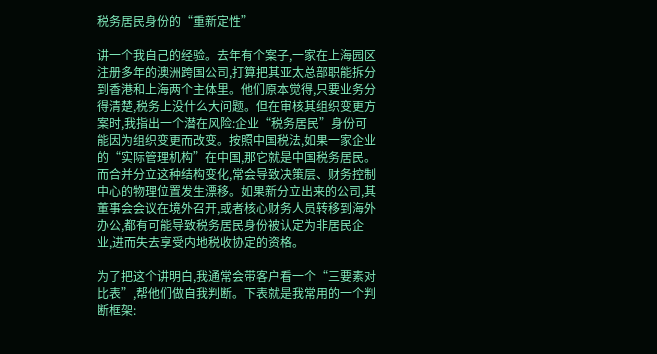税务居民身份的“重新定性”

讲一个我自己的经验。去年有个案子,一家在上海园区注册多年的澳洲跨国公司,打算把其亚太总部职能拆分到香港和上海两个主体里。他们原本觉得,只要业务分得清楚,税务上没什么大问题。但在审核其组织变更方案时,我指出一个潜在风险:企业“税务居民”身份可能因为组织变更而改变。按照中国税法,如果一家企业的“实际管理机构”在中国,那它就是中国税务居民。而合并分立这种结构变化,常会导致决策层、财务控制中心的物理位置发生漂移。如果新分立出来的公司,其董事会会议在境外召开,或者核心财务人员转移到海外办公,都有可能导致税务居民身份被认定为非居民企业,进而失去享受内地税收协定的资格。

为了把这个讲明白,我通常会带客户看一个“三要素对比表”,帮他们做自我判断。下表就是我常用的一个判断框架: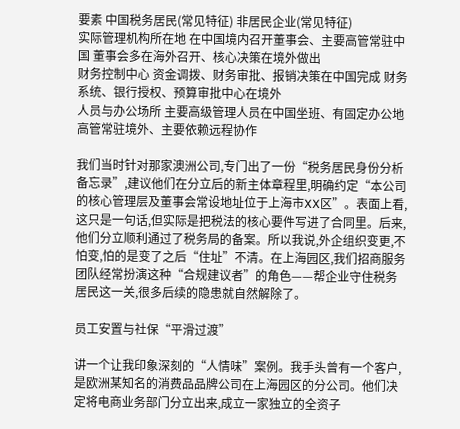要素 中国税务居民(常见特征) 非居民企业(常见特征)
实际管理机构所在地 在中国境内召开董事会、主要高管常驻中国 董事会多在海外召开、核心决策在境外做出
财务控制中心 资金调拨、财务审批、报销决策在中国完成 财务系统、银行授权、预算审批中心在境外
人员与办公场所 主要高级管理人员在中国坐班、有固定办公地 高管常驻境外、主要依赖远程协作

我们当时针对那家澳洲公司,专门出了一份“税务居民身份分析备忘录”,建议他们在分立后的新主体章程里,明确约定“本公司的核心管理层及董事会常设地址位于上海市XX区”。表面上看,这只是一句话,但实际是把税法的核心要件写进了合同里。后来,他们分立顺利通过了税务局的备案。所以我说,外企组织变更,不怕变,怕的是变了之后“住址”不清。在上海园区,我们招商服务团队经常扮演这种“合规建议者”的角色——帮企业守住税务居民这一关,很多后续的隐患就自然解除了。

员工安置与社保“平滑过渡”

讲一个让我印象深刻的“人情味”案例。我手头曾有一个客户,是欧洲某知名的消费品品牌公司在上海园区的分公司。他们决定将电商业务部门分立出来,成立一家独立的全资子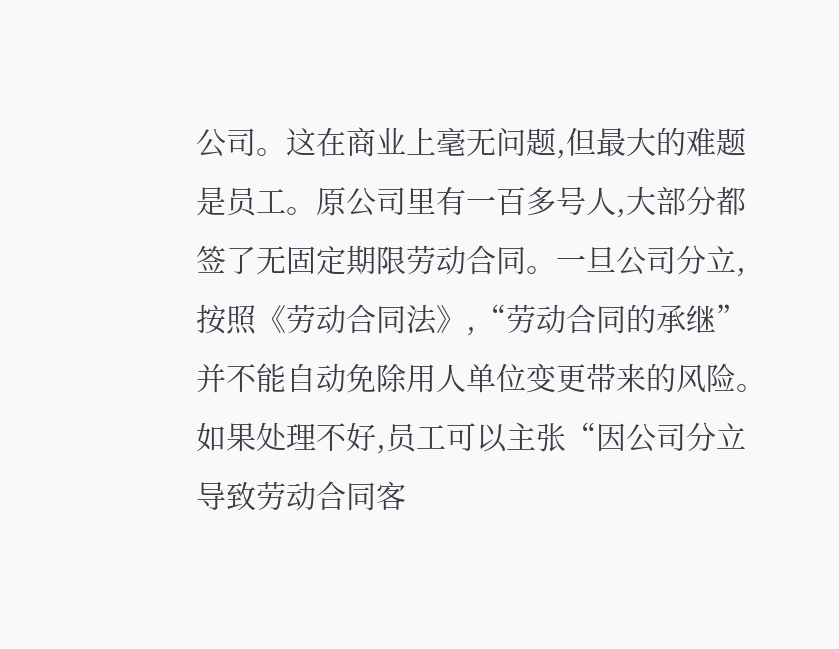公司。这在商业上毫无问题,但最大的难题是员工。原公司里有一百多号人,大部分都签了无固定期限劳动合同。一旦公司分立,按照《劳动合同法》,“劳动合同的承继”并不能自动免除用人单位变更带来的风险。如果处理不好,员工可以主张“因公司分立导致劳动合同客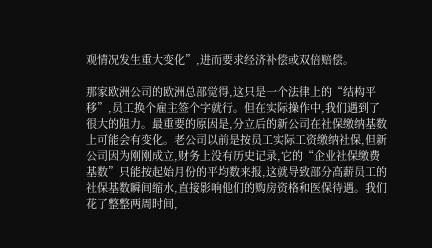观情况发生重大变化”,进而要求经济补偿或双倍赔偿。

那家欧洲公司的欧洲总部觉得,这只是一个法律上的“结构平移”,员工换个雇主签个字就行。但在实际操作中,我们遇到了很大的阻力。最重要的原因是,分立后的新公司在社保缴纳基数上可能会有变化。老公司以前是按员工实际工资缴纳社保,但新公司因为刚刚成立,财务上没有历史记录,它的“企业社保缴费基数”只能按起始月份的平均数来报,这就导致部分高薪员工的社保基数瞬间缩水,直接影响他们的购房资格和医保待遇。我们花了整整两周时间,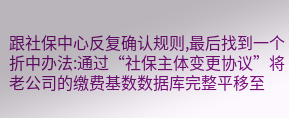跟社保中心反复确认规则,最后找到一个折中办法:通过“社保主体变更协议”将老公司的缴费基数数据库完整平移至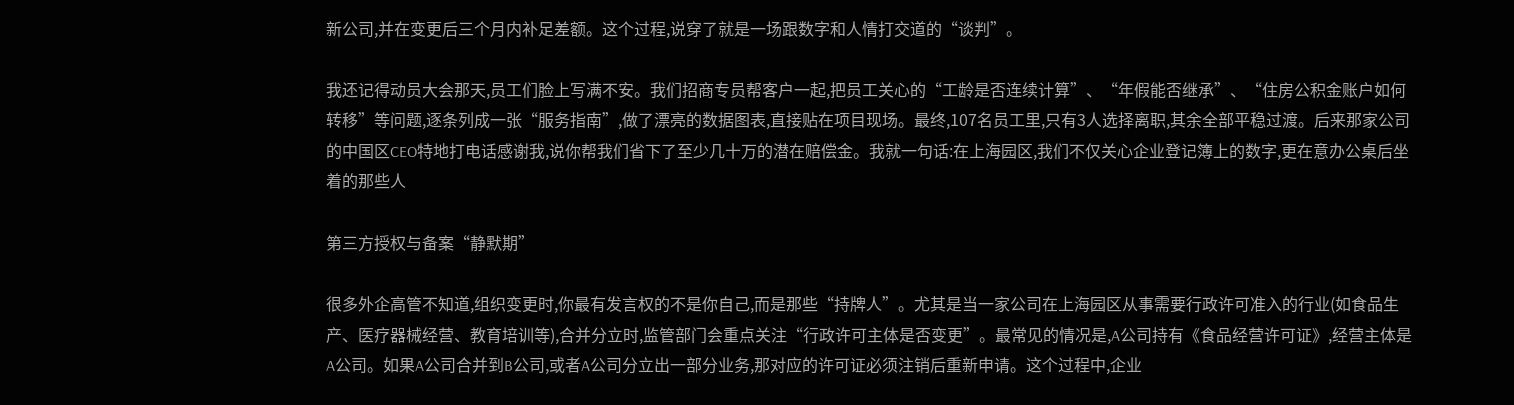新公司,并在变更后三个月内补足差额。这个过程,说穿了就是一场跟数字和人情打交道的“谈判”。

我还记得动员大会那天,员工们脸上写满不安。我们招商专员帮客户一起,把员工关心的“工龄是否连续计算”、“年假能否继承”、“住房公积金账户如何转移”等问题,逐条列成一张“服务指南”,做了漂亮的数据图表,直接贴在项目现场。最终,107名员工里,只有3人选择离职,其余全部平稳过渡。后来那家公司的中国区CEO特地打电话感谢我,说你帮我们省下了至少几十万的潜在赔偿金。我就一句话:在上海园区,我们不仅关心企业登记簿上的数字,更在意办公桌后坐着的那些人

第三方授权与备案“静默期”

很多外企高管不知道,组织变更时,你最有发言权的不是你自己,而是那些“持牌人”。尤其是当一家公司在上海园区从事需要行政许可准入的行业(如食品生产、医疗器械经营、教育培训等),合并分立时,监管部门会重点关注“行政许可主体是否变更”。最常见的情况是,A公司持有《食品经营许可证》,经营主体是A公司。如果A公司合并到B公司,或者A公司分立出一部分业务,那对应的许可证必须注销后重新申请。这个过程中,企业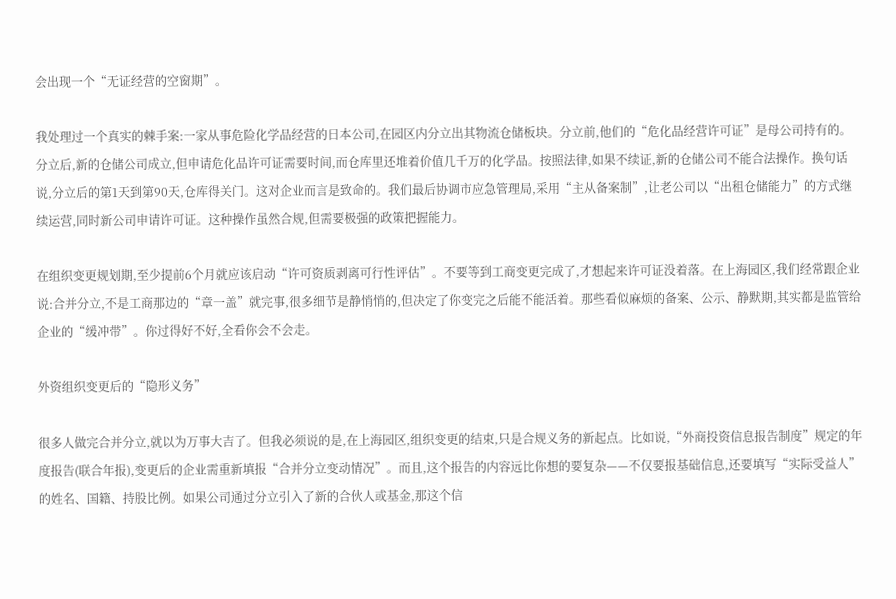会出现一个“无证经营的空窗期”。

我处理过一个真实的棘手案:一家从事危险化学品经营的日本公司,在园区内分立出其物流仓储板块。分立前,他们的“危化品经营许可证”是母公司持有的。分立后,新的仓储公司成立,但申请危化品许可证需要时间,而仓库里还堆着价值几千万的化学品。按照法律,如果不续证,新的仓储公司不能合法操作。换句话说,分立后的第1天到第90天,仓库得关门。这对企业而言是致命的。我们最后协调市应急管理局,采用“主从备案制”,让老公司以“出租仓储能力”的方式继续运营,同时新公司申请许可证。这种操作虽然合规,但需要极强的政策把握能力。

在组织变更规划期,至少提前6个月就应该启动“许可资质剥离可行性评估”。不要等到工商变更完成了,才想起来许可证没着落。在上海园区,我们经常跟企业说:合并分立,不是工商那边的“章一盖”就完事,很多细节是静悄悄的,但决定了你变完之后能不能活着。那些看似麻烦的备案、公示、静默期,其实都是监管给企业的“缓冲带”。你过得好不好,全看你会不会走。

外资组织变更后的“隐形义务”

很多人做完合并分立,就以为万事大吉了。但我必须说的是,在上海园区,组织变更的结束,只是合规义务的新起点。比如说,“外商投资信息报告制度”规定的年度报告(联合年报),变更后的企业需重新填报“合并分立变动情况”。而且,这个报告的内容远比你想的要复杂——不仅要报基础信息,还要填写“实际受益人”的姓名、国籍、持股比例。如果公司通过分立引入了新的合伙人或基金,那这个信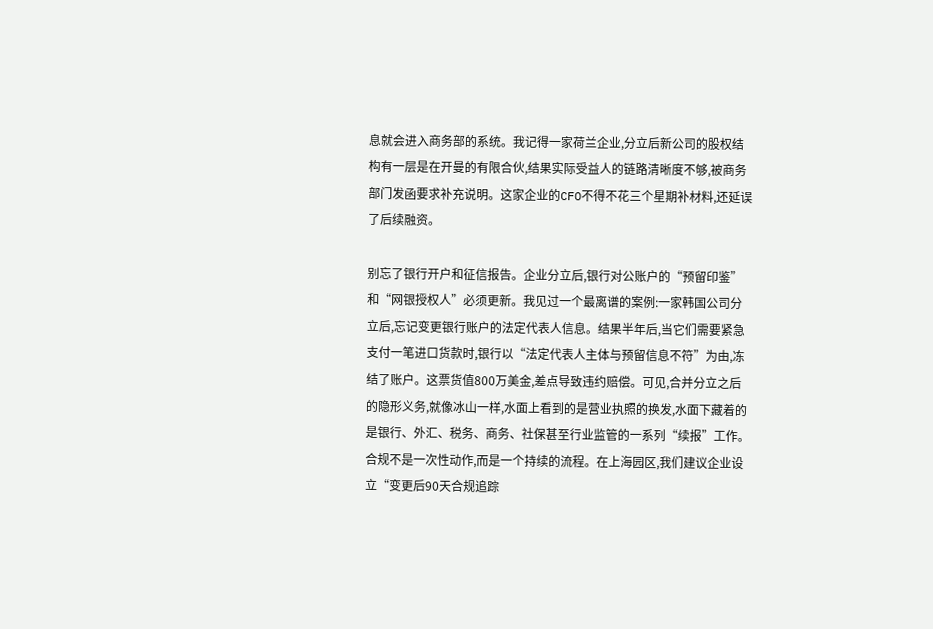息就会进入商务部的系统。我记得一家荷兰企业,分立后新公司的股权结构有一层是在开曼的有限合伙,结果实际受益人的链路清晰度不够,被商务部门发函要求补充说明。这家企业的CFO不得不花三个星期补材料,还延误了后续融资。

别忘了银行开户和征信报告。企业分立后,银行对公账户的“预留印鉴”和“网银授权人”必须更新。我见过一个最离谱的案例:一家韩国公司分立后,忘记变更银行账户的法定代表人信息。结果半年后,当它们需要紧急支付一笔进口货款时,银行以“法定代表人主体与预留信息不符”为由,冻结了账户。这票货值800万美金,差点导致违约赔偿。可见,合并分立之后的隐形义务,就像冰山一样,水面上看到的是营业执照的换发,水面下藏着的是银行、外汇、税务、商务、社保甚至行业监管的一系列“续报”工作。合规不是一次性动作,而是一个持续的流程。在上海园区,我们建议企业设立“变更后90天合规追踪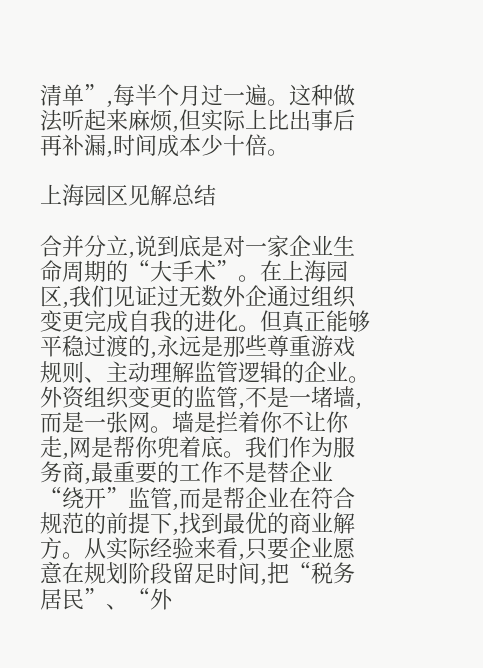清单”,每半个月过一遍。这种做法听起来麻烦,但实际上比出事后再补漏,时间成本少十倍。

上海园区见解总结

合并分立,说到底是对一家企业生命周期的“大手术”。在上海园区,我们见证过无数外企通过组织变更完成自我的进化。但真正能够平稳过渡的,永远是那些尊重游戏规则、主动理解监管逻辑的企业。外资组织变更的监管,不是一堵墙,而是一张网。墙是拦着你不让你走,网是帮你兜着底。我们作为服务商,最重要的工作不是替企业“绕开”监管,而是帮企业在符合规范的前提下,找到最优的商业解方。从实际经验来看,只要企业愿意在规划阶段留足时间,把“税务居民”、“外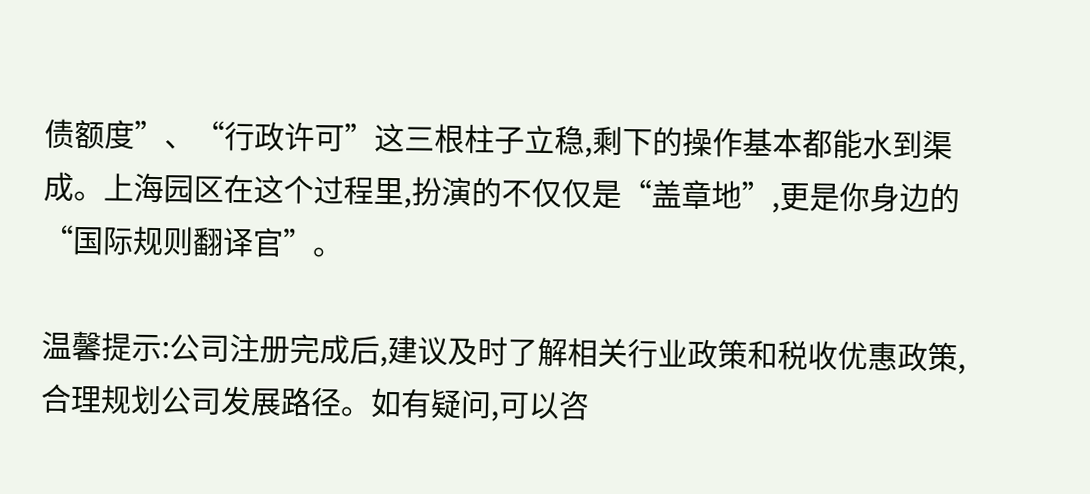债额度”、“行政许可”这三根柱子立稳,剩下的操作基本都能水到渠成。上海园区在这个过程里,扮演的不仅仅是“盖章地”,更是你身边的“国际规则翻译官”。

温馨提示:公司注册完成后,建议及时了解相关行业政策和税收优惠政策,合理规划公司发展路径。如有疑问,可以咨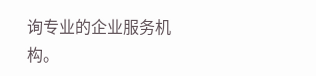询专业的企业服务机构。